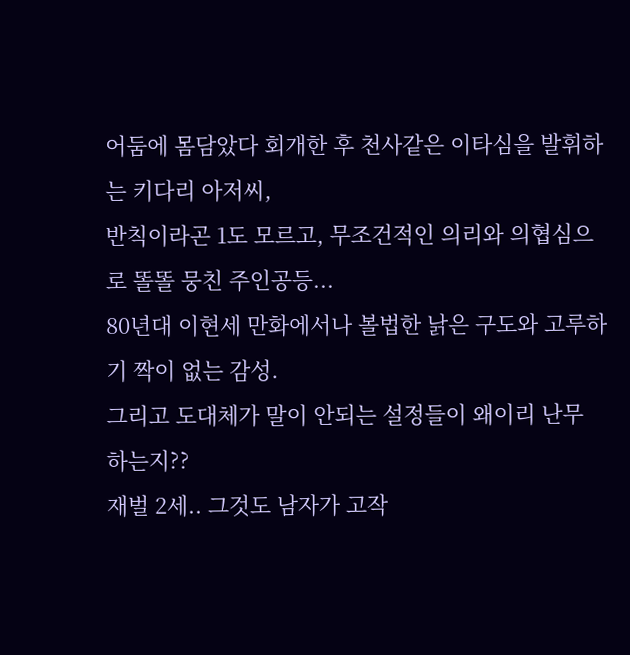어둠에 몸담았다 회개한 후 천사같은 이타심을 발휘하는 키다리 아저씨,
반칙이라곤 1도 모르고, 무조건적인 의리와 의협심으로 똘똘 뭉친 주인공등...
80년대 이현세 만화에서나 볼법한 낡은 구도와 고루하기 짝이 없는 감성.
그리고 도대체가 말이 안되는 설정들이 왜이리 난무 하는지??
재벌 2세.. 그것도 남자가 고작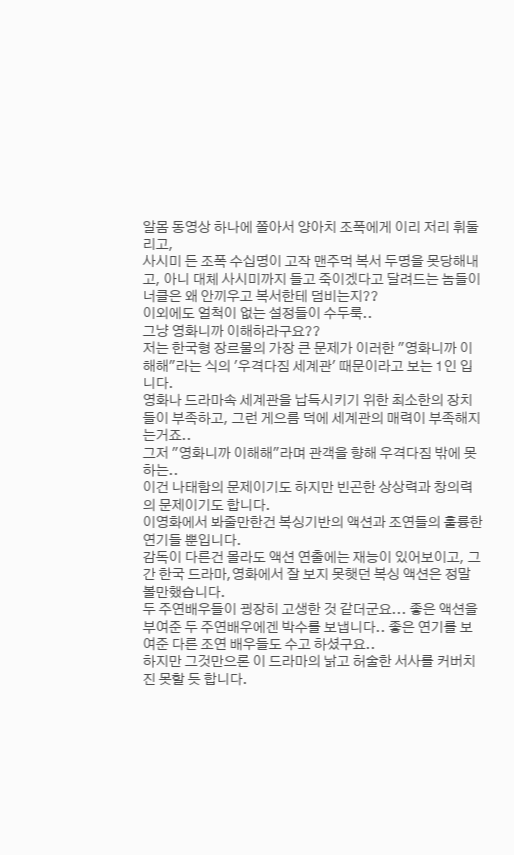알몸 동영상 하나에 쫄아서 양아치 조폭에게 이리 저리 휘둘리고,
사시미 든 조폭 수십명이 고작 맨주먹 복서 두명을 못당해내고, 아니 대체 사시미까지 들고 죽이겠다고 달려드는 놈들이 너클은 왜 안끼우고 복서한테 덤비는지??
이외에도 얼척이 없는 설정들이 수두룩..
그냥 영화니까 이해하라구요??
저는 한국형 장르물의 가장 큰 문제가 이러한 "영화니까 이해해"라는 식의 '우격다짐 세계관' 때문이라고 보는 1인 입니다.
영화나 드라마속 세계관을 납득시키기 위한 최소한의 장치들이 부족하고, 그런 게으름 덕에 세계관의 매력이 부족해지는거죠..
그저 "영화니까 이해해"라며 관객을 향해 우격다짐 밖에 못하는..
이건 나태함의 문제이기도 하지만 빈곤한 상상력과 창의력의 문제이기도 합니다.
이영화에서 봐줄만한건 복싱기반의 액션과 조연들의 훌륭한 연기들 뿐입니다.
감독이 다른건 몰라도 액션 연출에는 재능이 있어보이고, 그간 한국 드라마,영화에서 잘 보지 못햇던 복싱 액션은 정말 볼만했습니다.
두 주연배우들이 굉장히 고생한 것 같더군요... 좋은 액션을 부여준 두 주연배우에겐 박수를 보냅니다.. 좋은 연기를 보여준 다른 조연 배우들도 수고 하셨구요..
하지만 그것만으론 이 드라마의 낡고 허술한 서사를 커버치진 못할 듯 합니다.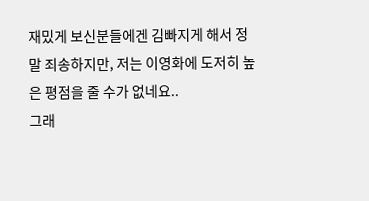재밌게 보신분들에겐 김빠지게 해서 정말 죄송하지만, 저는 이영화에 도저히 높은 평점을 줄 수가 없네요..
그래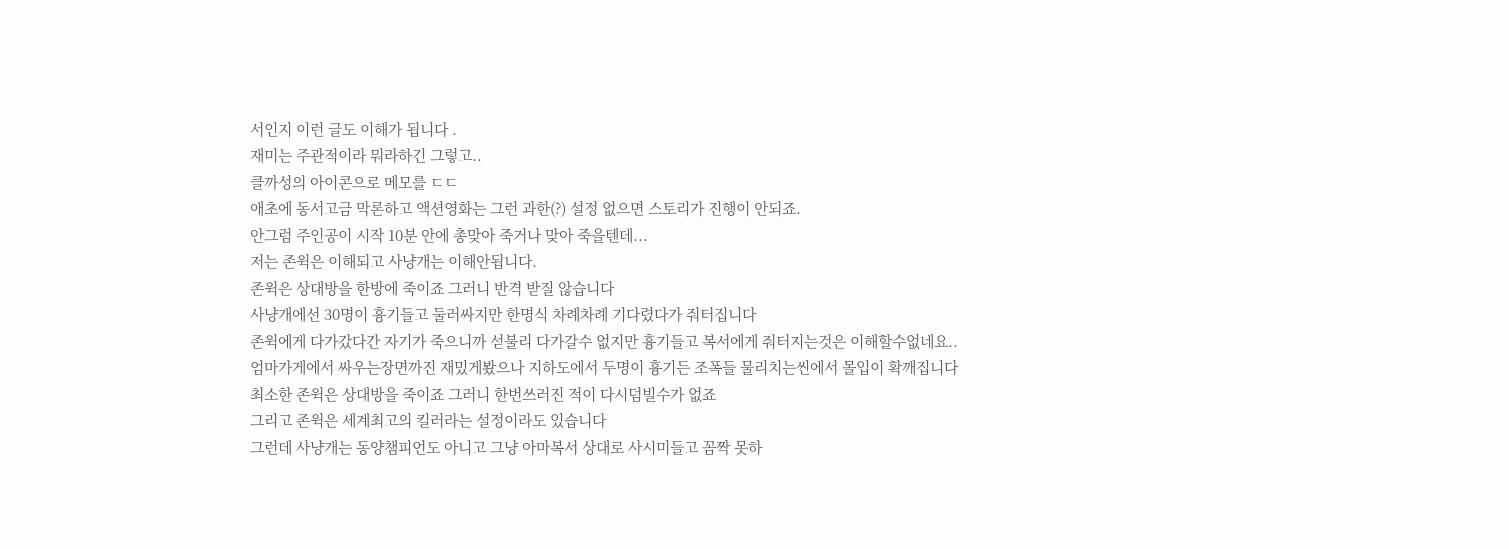서인지 이런 글도 이해가 됩니다 .
재미는 주관적이라 뭐라하긴 그렇고..
클까성의 아이콘으로 메모를 ㄷㄷ
애초에 동서고금 막론하고 액션영화는 그런 과한(?) 설정 없으면 스토리가 진행이 안되죠.
안그럼 주인공이 시작 10분 안에 총맞아 죽거나 맞아 죽을텐데...
저는 존윅은 이해되고 사냥개는 이해안됩니다.
존윅은 상대방을 한방에 죽이죠 그러니 반격 받질 않습니다
사냥개에선 30명이 흉기들고 둘러싸지만 한명식 차례차례 기다렸다가 줘터집니다
존윅에게 다가갔다간 자기가 죽으니까 섣불리 다가갈수 없지만 흉기들고 복서에게 줘터지는것은 이해할수없네요..
엄마가게에서 싸우는장면까진 재밌게봤으나 지하도에서 두명이 흉기든 조폭들 물리치는씬에서 몰입이 확깨집니다
최소한 존윅은 상대방을 죽이죠 그러니 한번쓰러진 적이 다시덤빌수가 없죠
그리고 존윅은 세계최고의 킬러라는 설정이라도 있습니다
그런데 사냥개는 동양챔피언도 아니고 그냥 아마복서 상대로 사시미들고 꼼짝 못하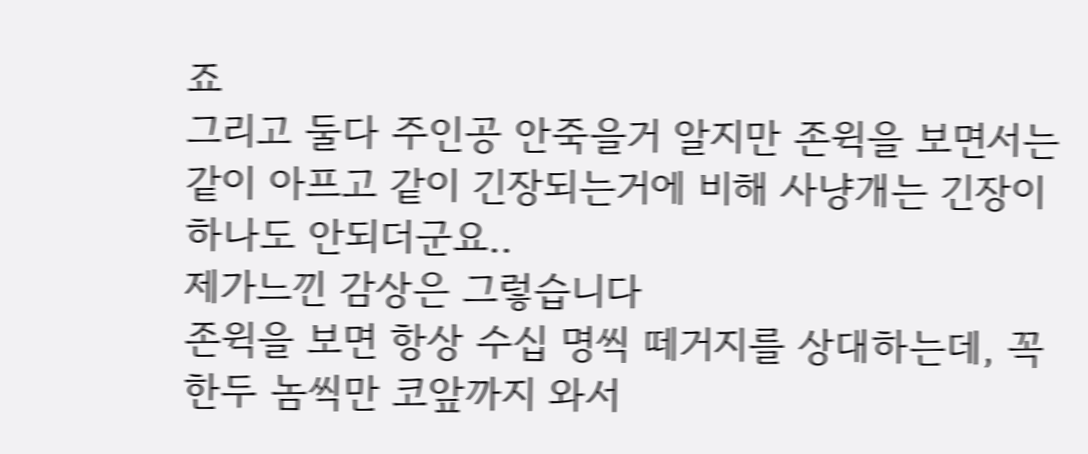죠
그리고 둘다 주인공 안죽을거 알지만 존윅을 보면서는 같이 아프고 같이 긴장되는거에 비해 사냥개는 긴장이 하나도 안되더군요..
제가느낀 감상은 그렇습니다
존윅을 보면 항상 수십 명씩 떼거지를 상대하는데, 꼭 한두 놈씩만 코앞까지 와서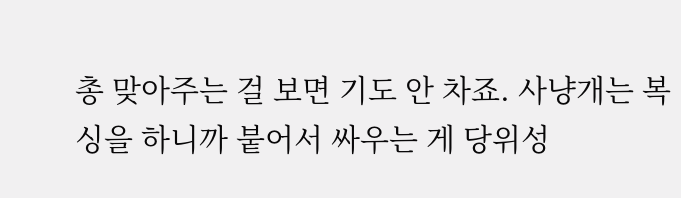총 맞아주는 걸 보면 기도 안 차죠. 사냥개는 복싱을 하니까 붙어서 싸우는 게 당위성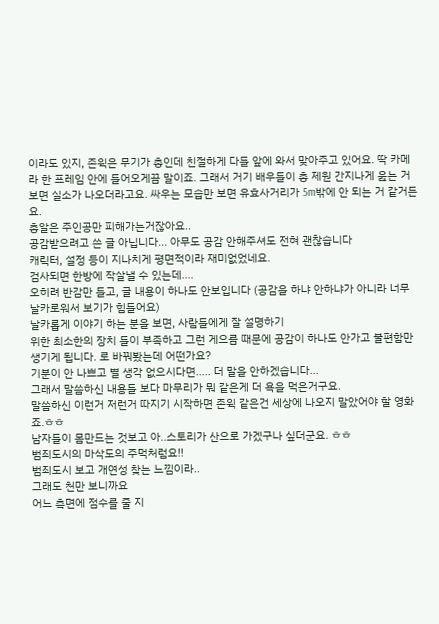이라도 있지, 존윅은 무기가 총인데 친절하게 다들 앞에 와서 맞아주고 있어요. 딱 카메라 한 프레임 안에 들어오게끔 말이죠. 그래서 거기 배우들이 총 제원 간지나게 읊는 거 보면 실소가 나오더라고요. 싸우는 모습만 보면 유효사거리가 5m밖에 안 되는 거 같거든요.
총알은 주인공만 피해가는거잖아요..
공감받으려고 쓴 글 아닙니다... 아무도 공감 안해주셔도 전혀 괜찮습니다
캐릭터, 설정 등이 지나치게 평면적이라 재미없었네요.
검사되면 한방에 작살낼 수 있는데….
오히려 반감만 들고, 글 내용이 하나도 안보입니다 (공감을 하냐 안하냐가 아니라 너무 날카로워서 보기가 힘들어요)
날카롭게 이야기 하는 분을 보면, 사람들에게 잘 설명하기
위한 최소한의 장치 들이 부족하고 그런 게으름 때문에 공감이 하나도 안가고 불편함만 생기게 됩니다. 로 바꿔봤는데 어떤가요?
기분이 안 나쁘고 별 생각 없으시다면….. 더 말을 안하겠습니다…
그래서 말씀하신 내용들 보다 마무리가 뭐 같은게 더 욕을 먹은거구요.
말씀하신 이런거 저런거 따지기 시작하면 존윅 같은건 세상에 나오지 말았어야 할 영화죠.ㅎㅎ
남자들이 몸만드는 것보고 아..스토리가 산으로 가겠구나 싶더군요. ㅎㅎ
범죄도시의 마삭도의 주먹처럼요!!
범죄도시 보고 개연성 찾는 느낌이라..
그래도 천만 보니까요
어느 측면에 점수를 줄 지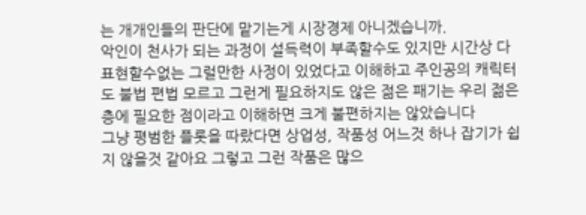는 개개인들의 판단에 맡기는게 시장경제 아니겠습니까.
악인이 천사가 되는 과정이 설득력이 부족할수도 있지만 시간상 다 표현할수없는 그럴만한 사정이 있었다고 이해하고 주인공의 캐릭터도 불법 편법 모르고 그런게 필요하지도 않은 젊은 패기는 우리 젊은층에 필요한 점이라고 이해하면 크게 불편하지는 않았습니다
그냥 평범한 플롯을 따랐다면 상업성, 작품성 어느것 하나 잡기가 쉽지 않을것 같아요 그렇고 그런 작품은 많으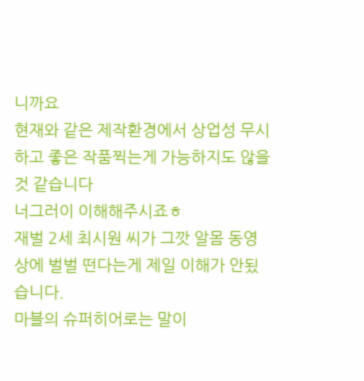니까요
현재와 같은 제작환경에서 상업성 무시하고 좋은 작품찍는게 가능하지도 않을것 같습니다
너그러이 이해해주시죠ㅎ
재벌 2세 최시원 씨가 그깟 알몸 동영상에 벌벌 떤다는게 제일 이해가 안됬습니다.
마블의 슈퍼히어로는 말이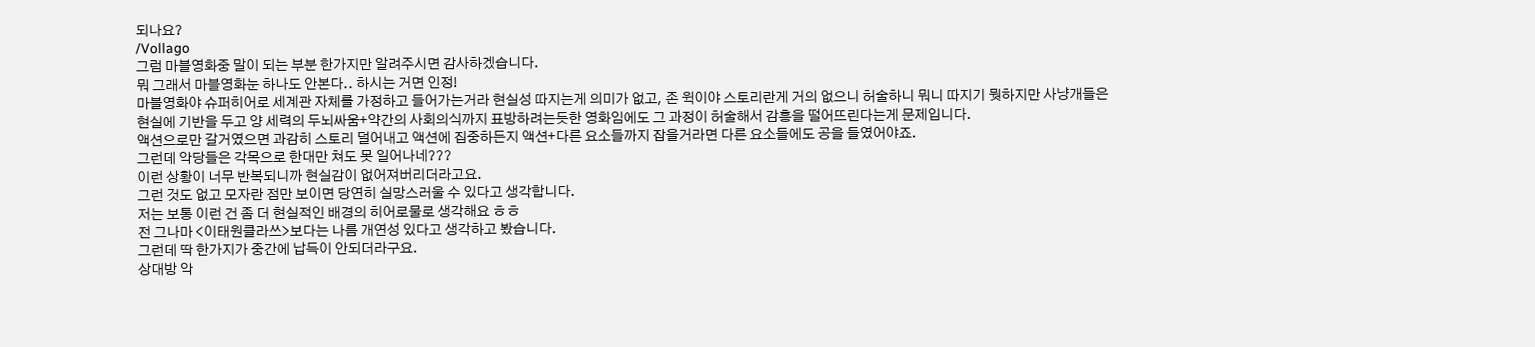되나요?
/Vollago
그럼 마블영화중 말이 되는 부분 한가지만 알려주시면 감사하겠습니다.
뭐 그래서 마블영화눈 하나도 안본다.. 하시는 거면 인정!
마블영화야 슈퍼히어로 세계관 자체를 가정하고 들어가는거라 현실성 따지는게 의미가 없고, 존 윅이야 스토리란게 거의 없으니 허술하니 뭐니 따지기 뭣하지만 사냥개들은 현실에 기반을 두고 양 세력의 두뇌싸움+약간의 사회의식까지 표방하려는듯한 영화임에도 그 과정이 허술해서 감흥을 떨어뜨린다는게 문제입니다.
액션으로만 갈거였으면 과감히 스토리 덜어내고 액션에 집중하든지 액션+다른 요소들까지 잡을거라면 다른 요소들에도 공을 들였어야죠.
그런데 악당들은 각목으로 한대만 쳐도 못 일어나네???
이런 상황이 너무 반복되니까 현실감이 없어져버리더라고요.
그런 것도 없고 모자란 점만 보이면 당연히 실망스러울 수 있다고 생각합니다.
저는 보통 이런 건 좀 더 현실적인 배경의 히어로물로 생각해요 ㅎㅎ
전 그나마 <이태원클라쓰>보다는 나름 개연성 있다고 생각하고 봤습니다.
그런데 딱 한가지가 중간에 납득이 안되더라구요.
상대방 악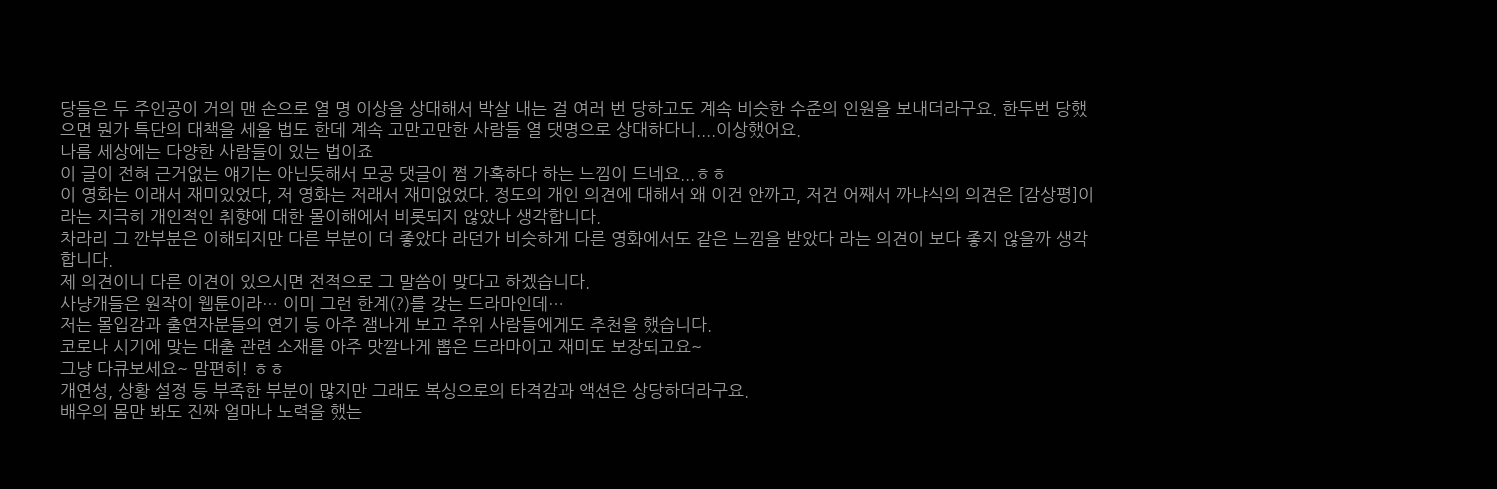당들은 두 주인공이 거의 맨 손으로 열 명 이상을 상대해서 박살 내는 걸 여러 번 당하고도 계속 비슷한 수준의 인원을 보내더라구요. 한두번 당했으면 뭔가 특단의 대책을 세울 법도 한데 계속 고만고만한 사람들 열 댓명으로 상대하다니....이상했어요.
나름 세상에는 다양한 사람들이 있는 법이죠
이 글이 전혀 근거없는 얘기는 아닌듯해서 모공 댓글이 쩜 가혹하다 하는 느낌이 드네요...ㅎㅎ
이 영화는 이래서 재미있었다, 저 영화는 저래서 재미없었다. 정도의 개인 의견에 대해서 왜 이건 안까고, 저건 어째서 까냐식의 의견은 [감상평]이라는 지극히 개인적인 취향에 대한 몰이해에서 비롯되지 않았나 생각합니다.
차라리 그 깐부분은 이해되지만 다른 부분이 더 좋았다 라던가 비슷하게 다른 영화에서도 같은 느낌을 받았다 라는 의견이 보다 좋지 않을까 생각합니다.
제 의견이니 다른 이견이 있으시면 전적으로 그 말씀이 맞다고 하겠습니다.
사냥개들은 원작이 웹툰이라… 이미 그런 한계(?)를 갖는 드라마인데…
저는 몰입감과 출연자분들의 연기 등 아주 잼나게 보고 주위 사람들에게도 추천을 했습니다.
코로나 시기에 맞는 대출 관련 소재를 아주 맛깔나게 뽑은 드라마이고 재미도 보장되고요~
그냥 다큐보세요~ 맘편히! ㅎㅎ
개연성, 상황 설정 등 부족한 부분이 많지만 그래도 복싱으로의 타격감과 액션은 상당하더라구요.
배우의 몸만 봐도 진짜 얼마나 노력을 했는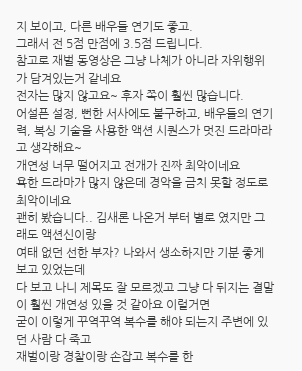지 보이고, 다른 배우들 연기도 좋고.
그래서 전 5점 만점에 3.5점 드립니다.
참고로 재벌 동영상은 그냥 나체가 아니라 자위행위가 담겨있는거 같네요
전자는 많지 않고요~ 후자 쪽이 훨씬 많습니다.
어설픈 설정, 뻔한 서사에도 불구하고, 배우들의 연기력, 복싱 기술을 사용한 액션 시퀀스가 멋진 드라마라고 생각해요~
개연성 너무 떨어지고 전개가 진짜 최악이네요
욕한 드라마가 많지 않은데 경악을 금치 못할 정도로 최악이네요
괜히 봤습니다.. 김새론 나온거 부터 별로 였지만 그래도 액션신이랑
여태 없던 선한 부자? 나와서 생소하지만 기분 좋게 보고 있었는데
다 보고 나니 제목도 잘 모르겠고 그냥 다 뒤지는 결말이 훨씬 개연성 있을 것 같아요 이럴거면
굳이 이렇게 꾸역꾸역 복수를 해야 되는지 주변에 있던 사람 다 죽고
재벌이랑 경찰이랑 손잡고 복수를 한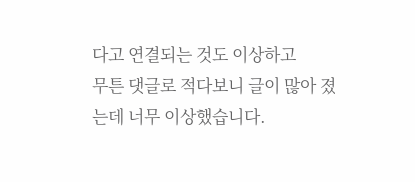다고 연결되는 것도 이상하고
무튼 댓글로 적다보니 글이 많아 졌는데 너무 이상했습니다.